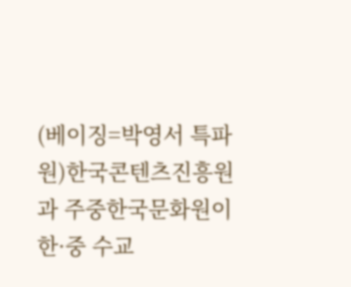(베이징=박영서 특파원)한국콘텐츠진흥원과 주중한국문화원이 한·중 수교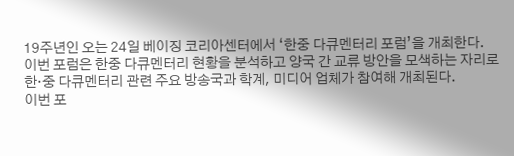19주년인 오는 24일 베이징 코리아센터에서 ‘한중 다큐멘터리 포럼’을 개최한다.
이번 포럼은 한중 다큐멘터리 현황을 분석하고 양국 간 교류 방안을 모색하는 자리로 한·중 다큐멘터리 관련 주요 방송국과 학계, 미디어 업체가 참여해 개최된다.
이번 포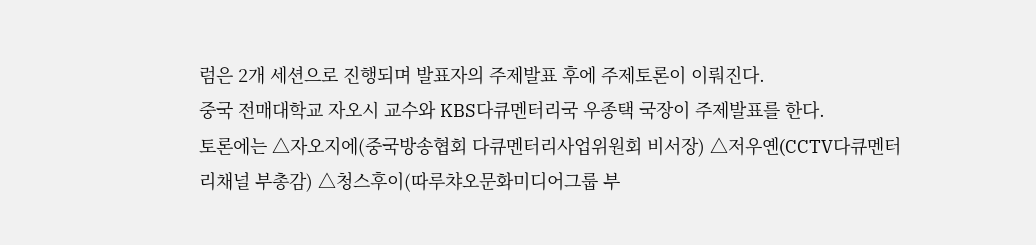럼은 2개 세션으로 진행되며 발표자의 주제발표 후에 주제토론이 이뤄진다.
중국 전매대학교 자오시 교수와 KBS다큐멘터리국 우종택 국장이 주제발표를 한다.
토론에는 △자오지에(중국방송협회 다큐멘터리사업위원회 비서장) △저우옌(CCTV다큐멘터리채널 부총감) △청스후이(따루챠오문화미디어그룹 부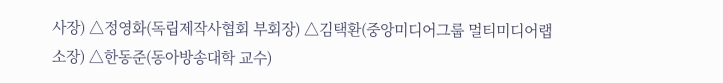사장) △정영화(독립제작사협회 부회장) △김택환(중앙미디어그룹 멀티미디어랩 소장) △한동준(동아방송대학 교수)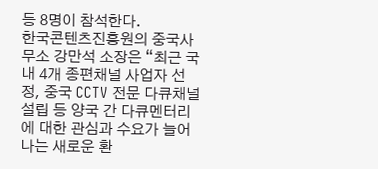등 8명이 참석한다.
한국콘텐츠진흥원의 중국사무소 강만석 소장은 “최근 국내 4개 종편채널 사업자 선정, 중국 CCTV 전문 다큐채널 설립 등 양국 간 다큐멘터리에 대한 관심과 수요가 늘어나는 새로운 환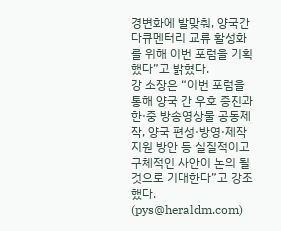경변화에 발맞춰, 양국간 다큐멘터리 교류 활성화를 위해 이번 포럼을 기획했다”고 밝혔다.
강 소장은 “이번 포럼을 통해 양국 간 우호 증진과 한·중 방송영상물 공동제작, 양국 편성·방영·제작지원 방안 등 실질적이고 구체적인 사안이 논의 될 것으로 기대한다”고 강조했다. (pys@heraldm.com)